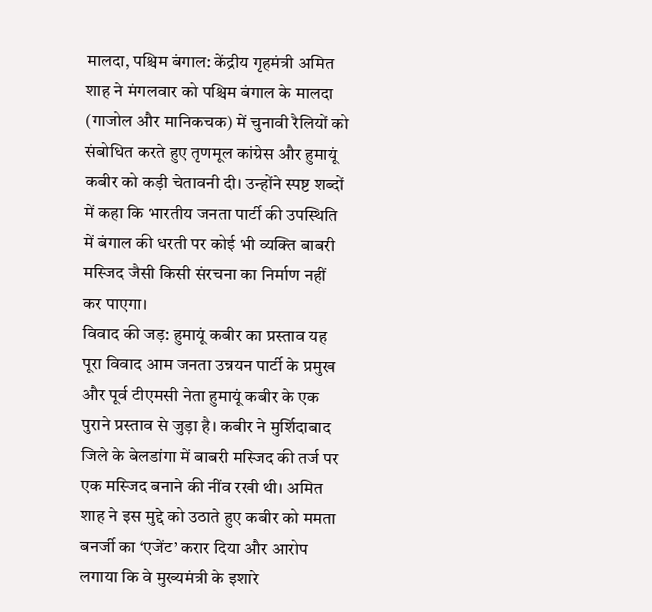मालदा, पश्चिम बंगाल: केंद्रीय गृहमंत्री अमित शाह ने मंगलवार को पश्चिम बंगाल के मालदा (गाजोल और मानिकचक) में चुनावी रैलियों को संबोधित करते हुए तृणमूल कांग्रेस और हुमायूं कबीर को कड़ी चेतावनी दी। उन्होंने स्पष्ट शब्दों में कहा कि भारतीय जनता पार्टी की उपस्थिति में बंगाल की धरती पर कोई भी व्यक्ति बाबरी मस्जिद जैसी किसी संरचना का निर्माण नहीं कर पाएगा।
विवाद की जड़: हुमायूं कबीर का प्रस्ताव यह पूरा विवाद आम जनता उन्नयन पार्टी के प्रमुख और पूर्व टीएमसी नेता हुमायूं कबीर के एक पुराने प्रस्ताव से जुड़ा है। कबीर ने मुर्शिदाबाद जिले के बेलडांगा में बाबरी मस्जिद की तर्ज पर एक मस्जिद बनाने की नींव रखी थी। अमित शाह ने इस मुद्दे को उठाते हुए कबीर को ममता बनर्जी का ‘एजेंट’ करार दिया और आरोप लगाया कि वे मुख्यमंत्री के इशारे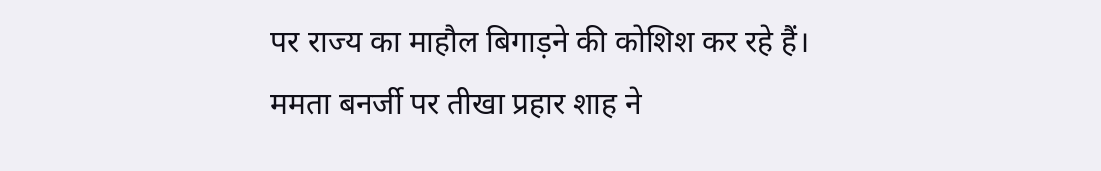पर राज्य का माहौल बिगाड़ने की कोशिश कर रहे हैं।
ममता बनर्जी पर तीखा प्रहार शाह ने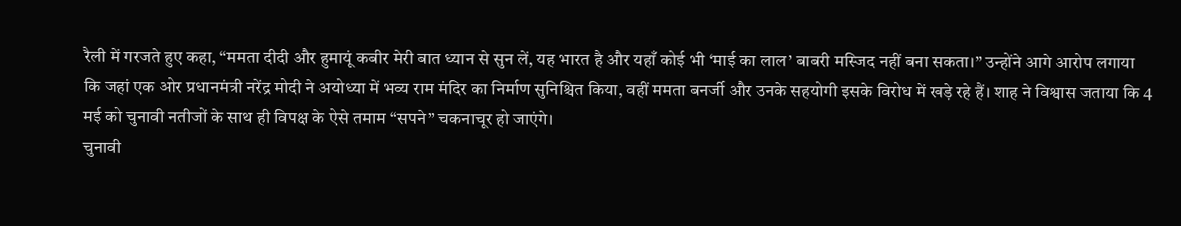रैली में गरजते हुए कहा, “ममता दीदी और हुमायूं कबीर मेरी बात ध्यान से सुन लें, यह भारत है और यहाँ कोई भी ‘माई का लाल’ बाबरी मस्जिद नहीं बना सकता।” उन्होंने आगे आरोप लगाया कि जहां एक ओर प्रधानमंत्री नरेंद्र मोदी ने अयोध्या में भव्य राम मंदिर का निर्माण सुनिश्चित किया, वहीं ममता बनर्जी और उनके सहयोगी इसके विरोध में खड़े रहे हैं। शाह ने विश्वास जताया कि 4 मई को चुनावी नतीजों के साथ ही विपक्ष के ऐसे तमाम “सपने” चकनाचूर हो जाएंगे।
चुनावी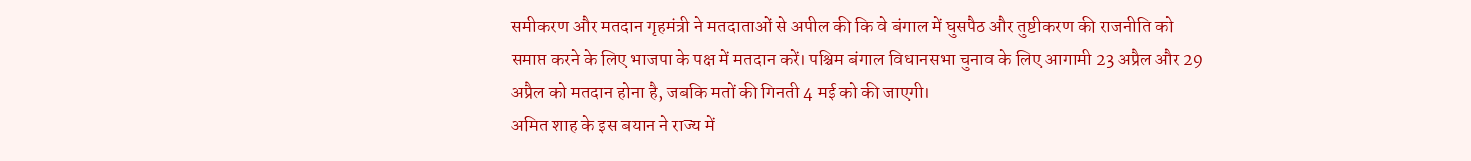समीकरण और मतदान गृहमंत्री ने मतदाताओं से अपील की कि वे बंगाल में घुसपैठ और तुष्टीकरण की राजनीति को समाप्त करने के लिए भाजपा के पक्ष में मतदान करें। पश्चिम बंगाल विधानसभा चुनाव के लिए आगामी 23 अप्रैल और 29 अप्रैल को मतदान होना है, जबकि मतों की गिनती 4 मई को की जाएगी।
अमित शाह के इस बयान ने राज्य में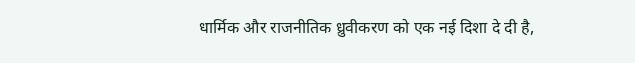धार्मिक और राजनीतिक ध्रुवीकरण को एक नई दिशा दे दी है,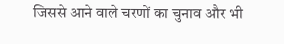जिससे आने वाले चरणों का चुनाव और भी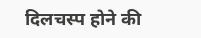दिलचस्प होने की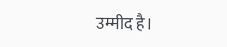उम्मीद है।